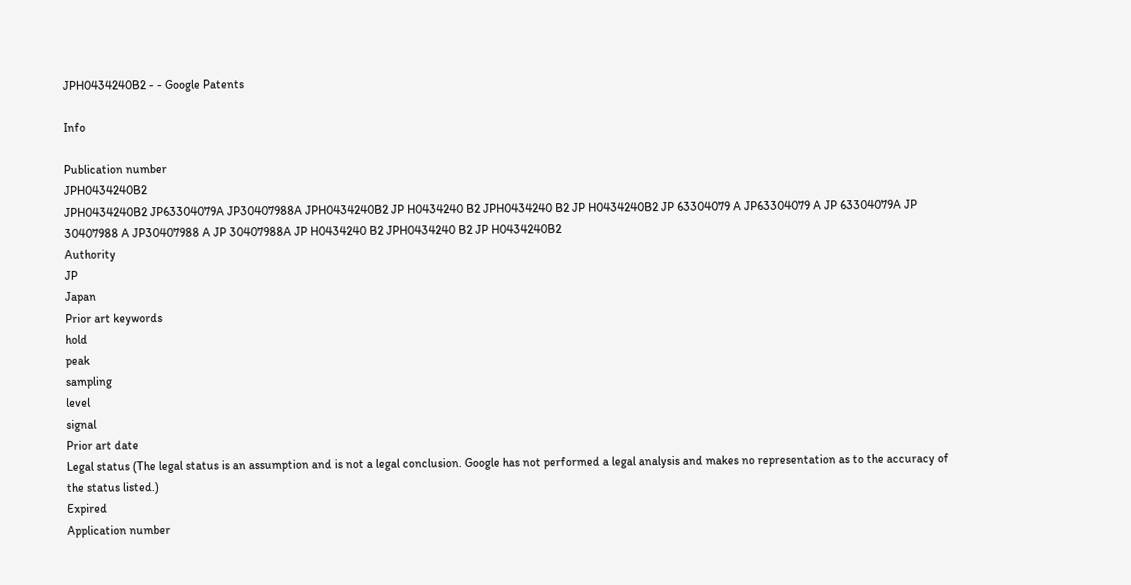JPH0434240B2 - - Google Patents

Info

Publication number
JPH0434240B2
JPH0434240B2 JP63304079A JP30407988A JPH0434240B2 JP H0434240 B2 JPH0434240 B2 JP H0434240B2 JP 63304079 A JP63304079 A JP 63304079A JP 30407988 A JP30407988 A JP 30407988A JP H0434240 B2 JPH0434240 B2 JP H0434240B2
Authority
JP
Japan
Prior art keywords
hold
peak
sampling
level
signal
Prior art date
Legal status (The legal status is an assumption and is not a legal conclusion. Google has not performed a legal analysis and makes no representation as to the accuracy of the status listed.)
Expired
Application number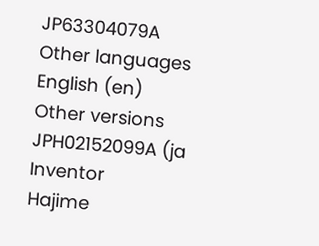JP63304079A
Other languages
English (en)
Other versions
JPH02152099A (ja
Inventor
Hajime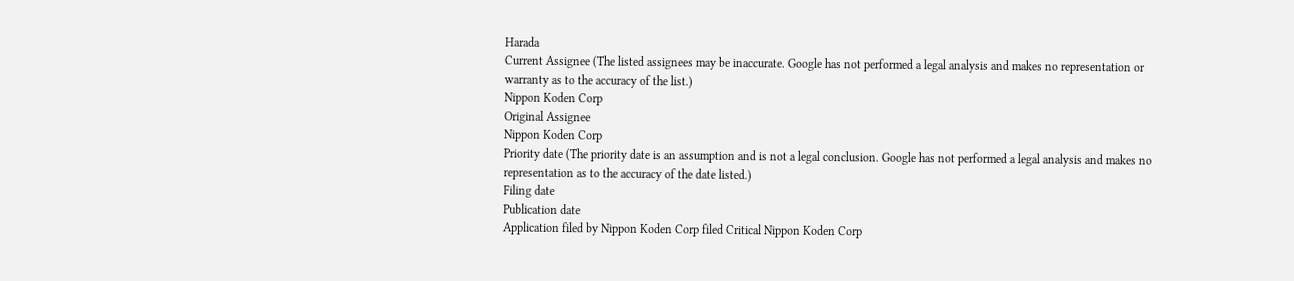Harada
Current Assignee (The listed assignees may be inaccurate. Google has not performed a legal analysis and makes no representation or warranty as to the accuracy of the list.)
Nippon Koden Corp
Original Assignee
Nippon Koden Corp
Priority date (The priority date is an assumption and is not a legal conclusion. Google has not performed a legal analysis and makes no representation as to the accuracy of the date listed.)
Filing date
Publication date
Application filed by Nippon Koden Corp filed Critical Nippon Koden Corp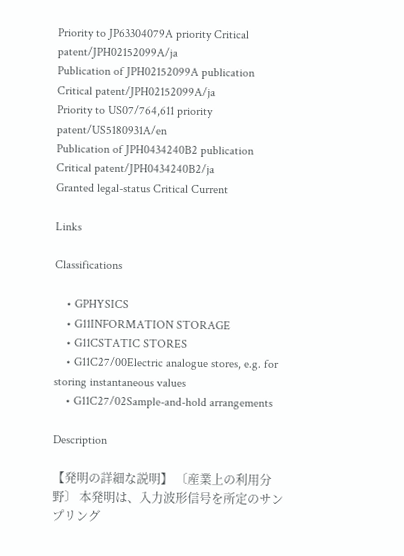Priority to JP63304079A priority Critical patent/JPH02152099A/ja
Publication of JPH02152099A publication Critical patent/JPH02152099A/ja
Priority to US07/764,611 priority patent/US5180931A/en
Publication of JPH0434240B2 publication Critical patent/JPH0434240B2/ja
Granted legal-status Critical Current

Links

Classifications

    • GPHYSICS
    • G11INFORMATION STORAGE
    • G11CSTATIC STORES
    • G11C27/00Electric analogue stores, e.g. for storing instantaneous values
    • G11C27/02Sample-and-hold arrangements

Description

【発明の詳細な説明】 〔産業上の利用分野〕 本発明は、入力波形信号を所定のサンプリング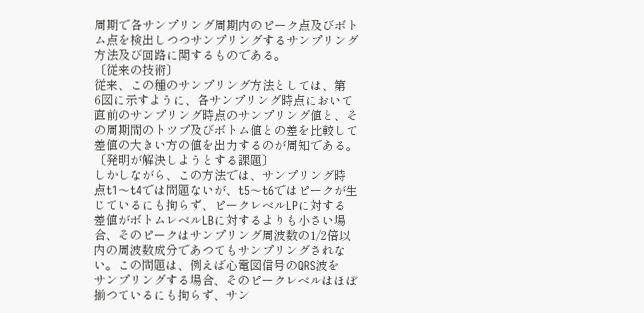周期で各サンプリング周期内のピーク点及びボト
ム点を検出しつつサンプリングするサンプリング
方法及び回路に関するものである。
〔従来の技術〕
従来、この種のサンプリング方法としては、第
6図に示すように、各サンプリング時点において
直前のサンプリング時点のサンプリング値と、そ
の周期間のトツプ及びボトム値との差を比較して
差値の大きい方の値を出力するのが周知である。
〔発明が解決しようとする課題〕
しかしながら、この方法では、サンプリング時
点t1〜t4では問題ないが、t5〜t6ではピークが生
じているにも拘らず、ピークレベルLPに対する
差値がボトムレベルLBに対するよりも小さい場
合、そのピークはサンプリング周波数の1/2倍以
内の周波数成分であつてもサンプリングされな
い。この問題は、例えば心電図信号のQRS波を
サンプリングする場合、そのピークレベルはほぼ
揃つているにも拘らず、サン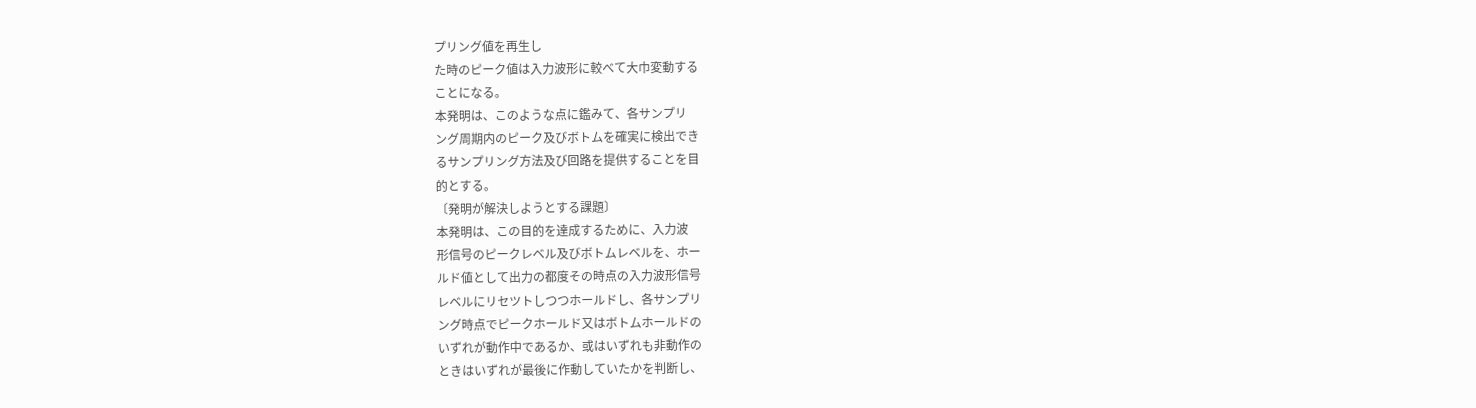プリング値を再生し
た時のピーク値は入力波形に較べて大巾変動する
ことになる。
本発明は、このような点に鑑みて、各サンプリ
ング周期内のピーク及びボトムを確実に検出でき
るサンプリング方法及び回路を提供することを目
的とする。
〔発明が解決しようとする課題〕
本発明は、この目的を達成するために、入力波
形信号のピークレベル及びボトムレベルを、ホー
ルド値として出力の都度その時点の入力波形信号
レベルにリセツトしつつホールドし、各サンプリ
ング時点でピークホールド又はボトムホールドの
いずれが動作中であるか、或はいずれも非動作の
ときはいずれが最後に作動していたかを判断し、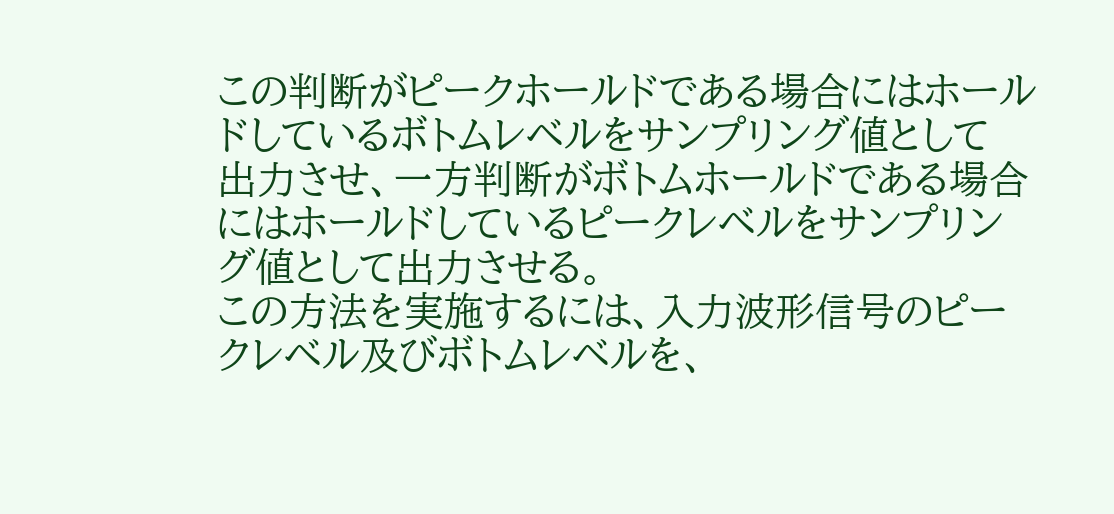この判断がピークホールドである場合にはホール
ドしているボトムレベルをサンプリング値として
出力させ、一方判断がボトムホールドである場合
にはホールドしているピークレベルをサンプリン
グ値として出力させる。
この方法を実施するには、入力波形信号のピー
クレベル及びボトムレベルを、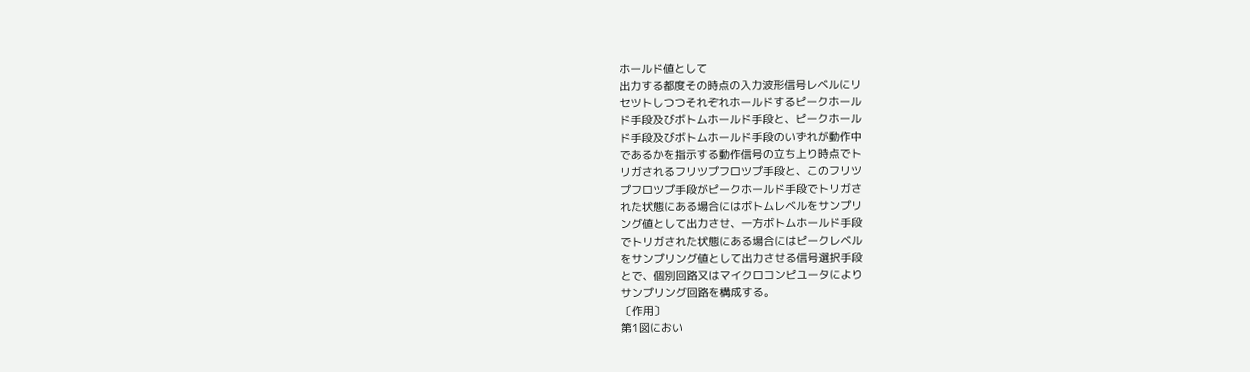ホールド値として
出力する都度その時点の入力波形信号レベルにリ
セツトしつつそれぞれホールドするピークホール
ド手段及びボトムホールド手段と、ピークホール
ド手段及びボトムホールド手段のいずれが動作中
であるかを指示する動作信号の立ち上り時点でト
リガされるフリツプフロツプ手段と、このフリツ
プフロツプ手段がピークホールド手段でトリガさ
れた状態にある場合にはボトムレベルをサンプリ
ング値として出力させ、一方ボトムホールド手段
でトリガされた状態にある場合にはピークレベル
をサンプリング値として出力させる信号選択手段
とで、個別回路又はマイクロコンピユータにより
サンプリング回路を構成する。
〔作用〕
第1図におい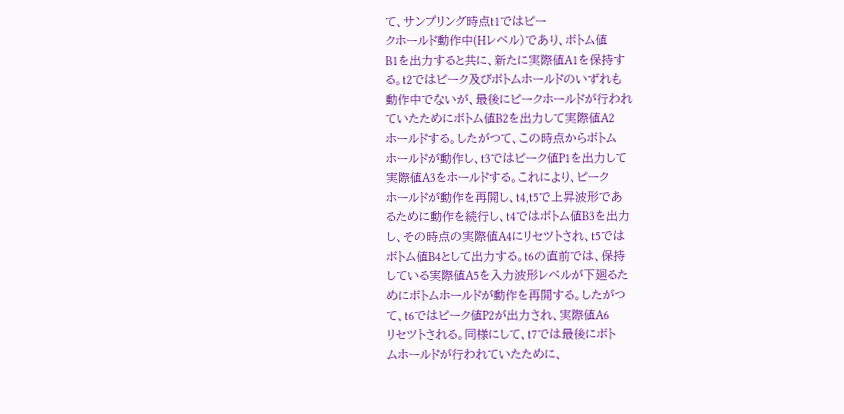て、サンプリング時点t1ではピー
クホールド動作中(Hレベル)であり、ボトム値
B1を出力すると共に、新たに実際値A1を保持す
る。t2ではピーク及びボトムホールドのいずれも
動作中でないが、最後にピークホールドが行われ
ていたためにボトム値B2を出力して実際値A2
ホールドする。したがつて、この時点からボトム
ホールドが動作し、t3ではピーク値P1を出力して
実際値A3をホールドする。これにより、ピーク
ホールドが動作を再開し、t4,t5で上昇波形であ
るために動作を続行し、t4ではボトム値B3を出力
し、その時点の実際値A4にリセツトされ、t5では
ボトム値B4として出力する。t6の直前では、保持
している実際値A5を入力波形レベルが下廻るた
めにボトムホールドが動作を再開する。したがつ
て、t6ではピーク値P2が出力され、実際値A6
リセツトされる。同様にして、t7では最後にボト
ムホールドが行われていたために、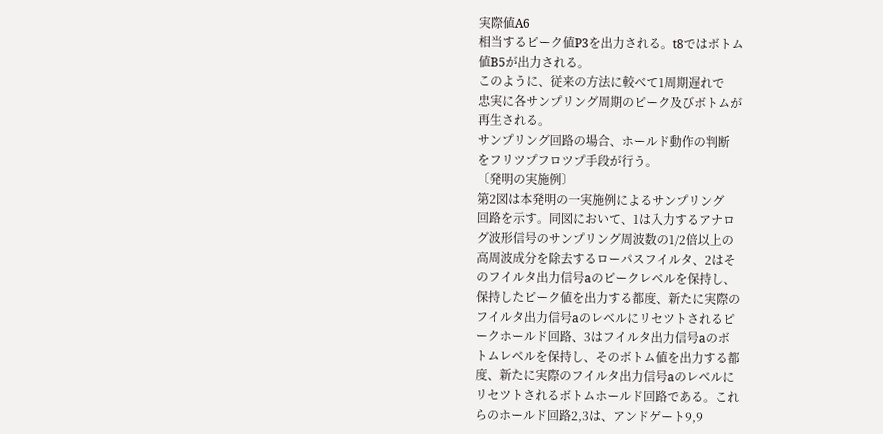実際値A6
相当するピーク値P3を出力される。t8ではボトム
値B5が出力される。
このように、従来の方法に較べて1周期遅れで
忠実に各サンプリング周期のピーク及びボトムが
再生される。
サンプリング回路の場合、ホールド動作の判断
をフリツプフロツプ手段が行う。
〔発明の実施例〕
第2図は本発明の一実施例によるサンプリング
回路を示す。同図において、1は入力するアナロ
グ波形信号のサンプリング周波数の1/2倍以上の
高周波成分を除去するローパスフイルタ、2はそ
のフイルタ出力信号aのピークレベルを保持し、
保持したピーク値を出力する都度、新たに実際の
フイルタ出力信号aのレベルにリセツトされるピ
ークホールド回路、3はフイルタ出力信号aのボ
トムレベルを保持し、そのボトム値を出力する都
度、新たに実際のフイルタ出力信号aのレベルに
リセツトされるボトムホールド回路である。これ
らのホールド回路2,3は、アンドゲート9,9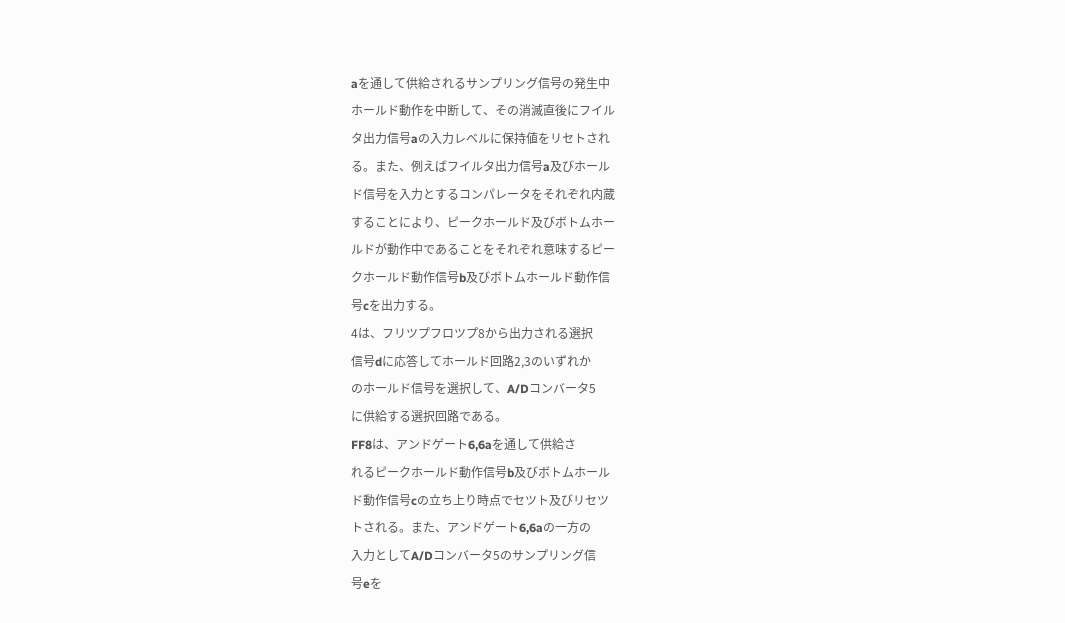aを通して供給されるサンプリング信号の発生中
ホールド動作を中断して、その消滅直後にフイル
タ出力信号aの入力レベルに保持値をリセトされ
る。また、例えばフイルタ出力信号a及びホール
ド信号を入力とするコンパレータをそれぞれ内蔵
することにより、ピークホールド及びボトムホー
ルドが動作中であることをそれぞれ意味するピー
クホールド動作信号b及びボトムホールド動作信
号cを出力する。
4は、フリツプフロツプ8から出力される選択
信号dに応答してホールド回路2,3のいずれか
のホールド信号を選択して、A/Dコンバータ5
に供給する選択回路である。
FF8は、アンドゲート6,6aを通して供給さ
れるピークホールド動作信号b及びボトムホール
ド動作信号cの立ち上り時点でセツト及びリセツ
トされる。また、アンドゲート6,6aの一方の
入力としてA/Dコンバータ5のサンプリング信
号eを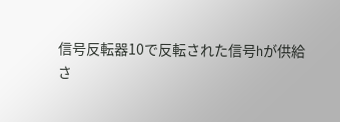信号反転器10で反転された信号hが供給
さ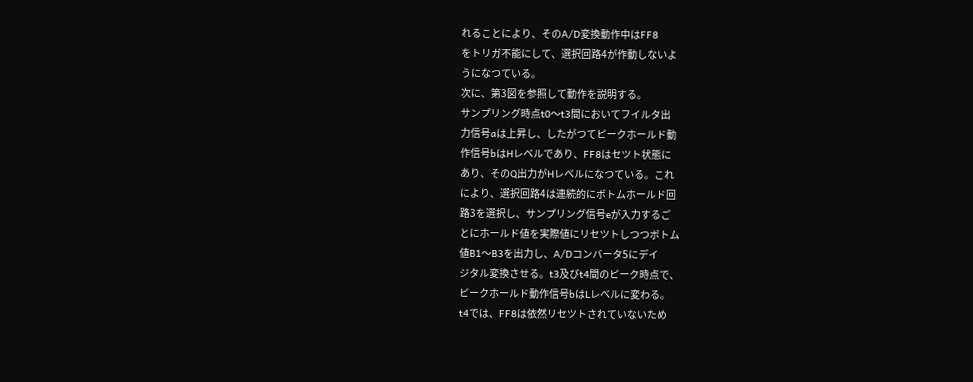れることにより、そのA/D変換動作中はFF8
をトリガ不能にして、選択回路4が作動しないよ
うになつている。
次に、第3図を参照して動作を説明する。
サンプリング時点t0〜t3間においてフイルタ出
力信号aは上昇し、したがつてピークホールド動
作信号bはHレベルであり、FF8はセツト状態に
あり、そのQ出力がHレベルになつている。これ
により、選択回路4は連続的にボトムホールド回
路3を選択し、サンプリング信号eが入力するご
とにホールド値を実際値にリセツトしつつボトム
値B1〜B3を出力し、A/Dコンバータ5にデイ
ジタル変換させる。t3及びt4間のピーク時点で、
ピークホールド動作信号bはLレベルに変わる。
t4では、FF8は依然リセツトされていないため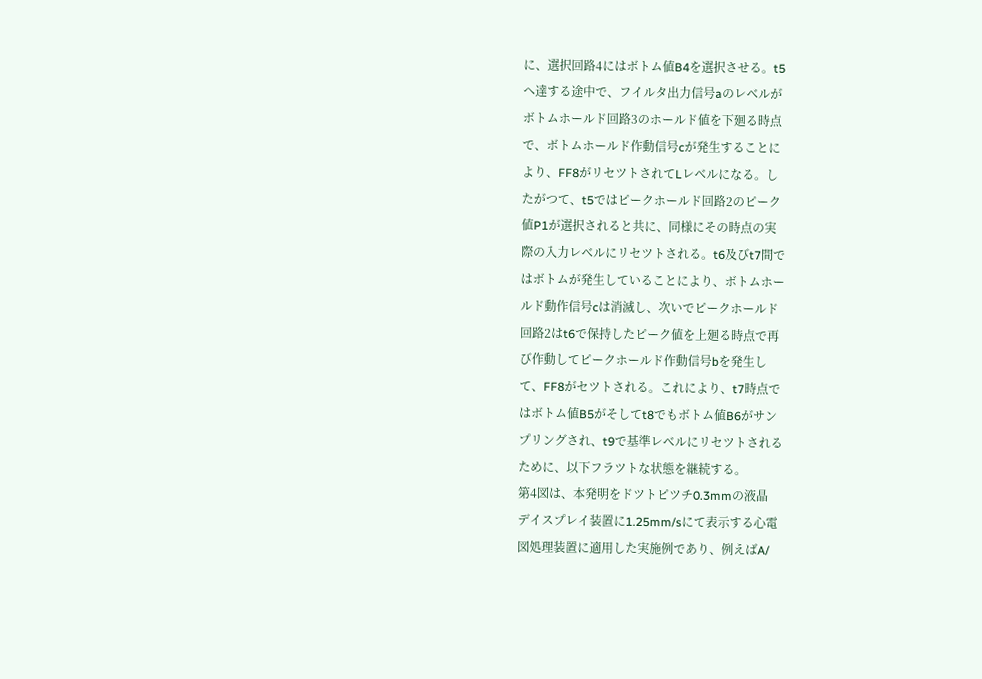に、選択回路4にはボトム値B4を選択させる。t5
へ達する途中で、フイルタ出力信号aのレベルが
ボトムホールド回路3のホールド値を下廻る時点
で、ボトムホールド作動信号cが発生することに
より、FF8がリセツトされてLレベルになる。し
たがつて、t5ではピークホールド回路2のピーク
値P1が選択されると共に、同様にその時点の実
際の入力レベルにリセツトされる。t6及びt7間で
はボトムが発生していることにより、ボトムホー
ルド動作信号cは消滅し、次いでピークホールド
回路2はt6で保持したピーク値を上廻る時点で再
び作動してピークホールド作動信号bを発生し
て、FF8がセツトされる。これにより、t7時点で
はボトム値B5がそしてt8でもボトム値B6がサン
プリングされ、t9で基準レベルにリセツトされる
ために、以下フラツトな状態を継続する。
第4図は、本発明をドツトピツチ0.3mmの液晶
デイスプレイ装置に1.25mm/sにて表示する心電
図処理装置に適用した実施例であり、例えばA/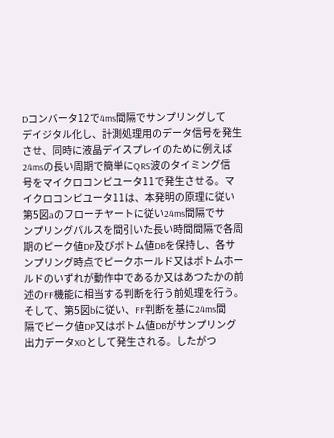Dコンバータ12で4ms間隔でサンプリングして
デイジタル化し、計測処理用のデータ信号を発生
させ、同時に液晶デイスプレイのために例えば
24msの長い周期で簡単にQRS波のタイミング信
号をマイクロコンピユータ11で発生させる。マ
イクロコンピユータ11は、本発明の原理に従い
第5図aのフローチヤートに従い24ms間隔でサ
ンプリングパルスを間引いた長い時間間隔で各周
期のピーク値DP及びボトム値DBを保持し、各サ
ンプリング時点でピークホールド又はボトムホー
ルドのいずれが動作中であるか又はあつたかの前
述のFF機能に相当する判断を行う前処理を行う。
そして、第5図bに従い、FF判断を基に24ms間
隔でピーク値DP又はボトム値DBがサンプリング
出力データXOとして発生される。したがつ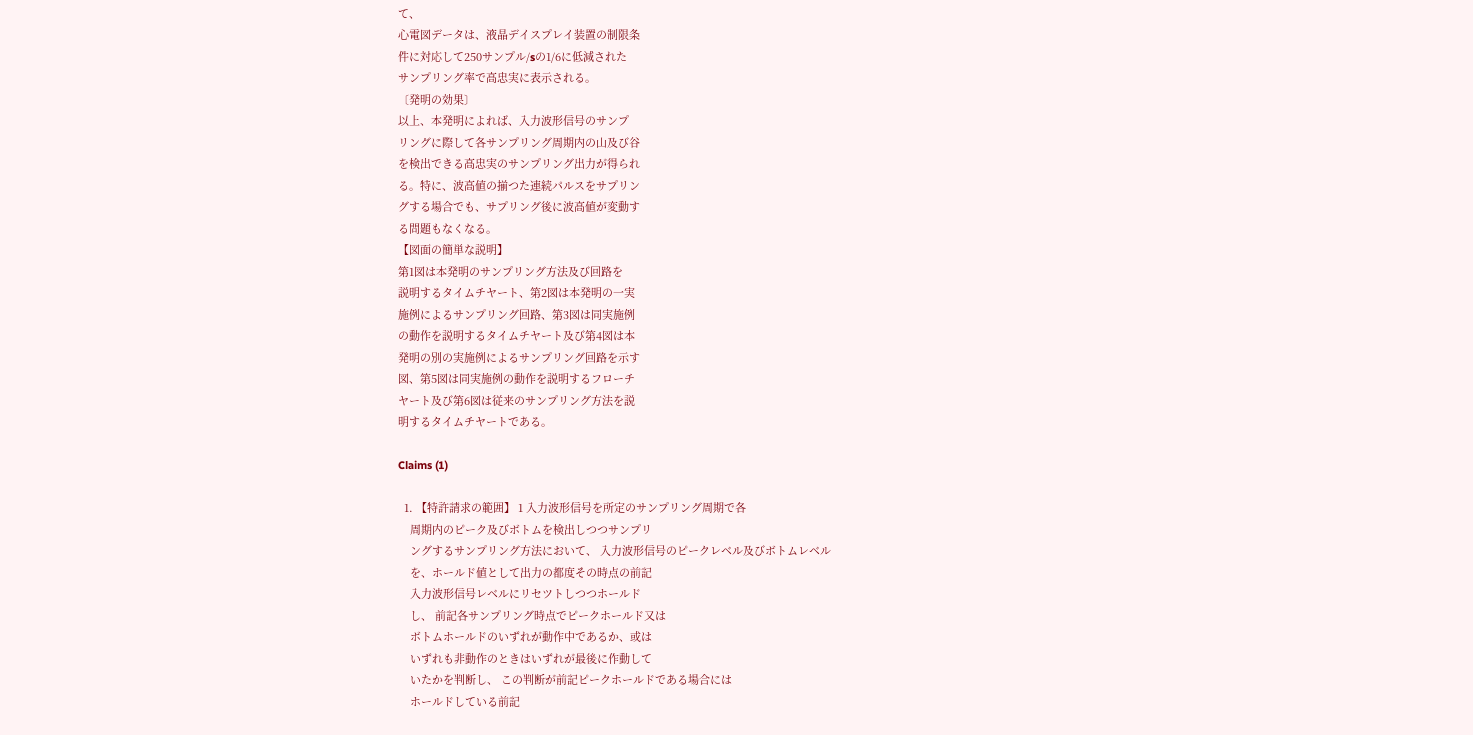て、
心電図データは、液晶デイスプレイ装置の制限条
件に対応して250サンプル/sの1/6に低減された
サンプリング率で高忠実に表示される。
〔発明の効果〕
以上、本発明によれば、入力波形信号のサンプ
リングに際して各サンプリング周期内の山及び谷
を検出できる高忠実のサンプリング出力が得られ
る。特に、波高値の揃つた連続パルスをサプリン
グする場合でも、サプリング後に波高値が変動す
る問題もなくなる。
【図面の簡単な説明】
第1図は本発明のサンプリング方法及び回路を
説明するタイムチヤート、第2図は本発明の一実
施例によるサンプリング回路、第3図は同実施例
の動作を説明するタイムチヤート及び第4図は本
発明の別の実施例によるサンプリング回路を示す
図、第5図は同実施例の動作を説明するフローチ
ヤート及び第6図は従来のサンプリング方法を説
明するタイムチヤートである。

Claims (1)

  1. 【特許請求の範囲】 1 入力波形信号を所定のサンプリング周期で各
    周期内のピーク及びボトムを検出しつつサンプリ
    ングするサンプリング方法において、 入力波形信号のピークレベル及びボトムレベル
    を、ホールド値として出力の都度その時点の前記
    入力波形信号レベルにリセツトしつつホールド
    し、 前記各サンプリング時点でピークホールド又は
    ボトムホールドのいずれが動作中であるか、或は
    いずれも非動作のときはいずれが最後に作動して
    いたかを判断し、 この判断が前記ピークホールドである場合には
    ホールドしている前記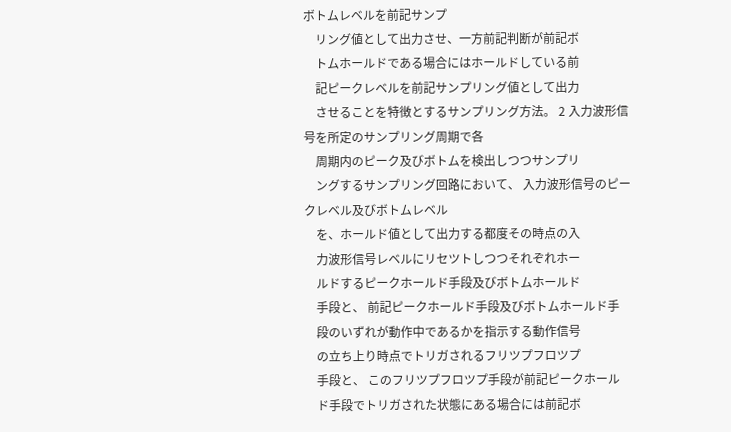ボトムレベルを前記サンプ
    リング値として出力させ、一方前記判断が前記ボ
    トムホールドである場合にはホールドしている前
    記ピークレベルを前記サンプリング値として出力
    させることを特徴とするサンプリング方法。 2 入力波形信号を所定のサンプリング周期で各
    周期内のピーク及びボトムを検出しつつサンプリ
    ングするサンプリング回路において、 入力波形信号のピークレベル及びボトムレベル
    を、ホールド値として出力する都度その時点の入
    力波形信号レベルにリセツトしつつそれぞれホー
    ルドするピークホールド手段及びボトムホールド
    手段と、 前記ピークホールド手段及びボトムホールド手
    段のいずれが動作中であるかを指示する動作信号
    の立ち上り時点でトリガされるフリツプフロツプ
    手段と、 このフリツプフロツプ手段が前記ピークホール
    ド手段でトリガされた状態にある場合には前記ボ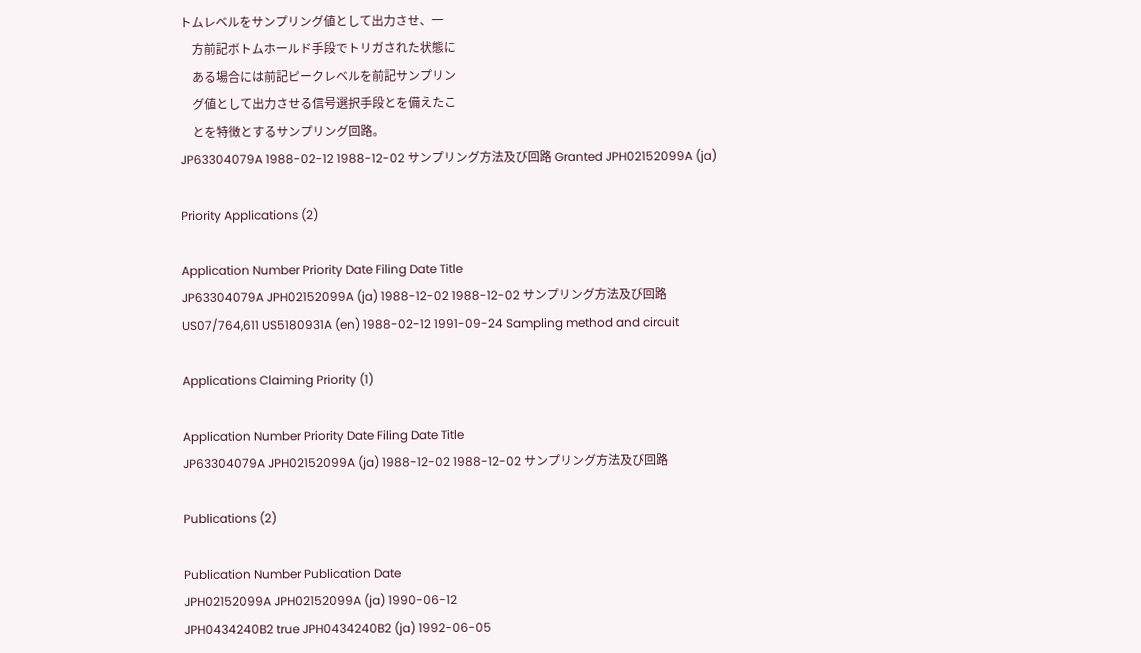トムレベルをサンプリング値として出力させ、一
    方前記ボトムホールド手段でトリガされた状態に
    ある場合には前記ピークレベルを前記サンプリン
    グ値として出力させる信号選択手段とを備えたこ
    とを特徴とするサンプリング回路。
JP63304079A 1988-02-12 1988-12-02 サンプリング方法及び回路 Granted JPH02152099A (ja)

Priority Applications (2)

Application Number Priority Date Filing Date Title
JP63304079A JPH02152099A (ja) 1988-12-02 1988-12-02 サンプリング方法及び回路
US07/764,611 US5180931A (en) 1988-02-12 1991-09-24 Sampling method and circuit

Applications Claiming Priority (1)

Application Number Priority Date Filing Date Title
JP63304079A JPH02152099A (ja) 1988-12-02 1988-12-02 サンプリング方法及び回路

Publications (2)

Publication Number Publication Date
JPH02152099A JPH02152099A (ja) 1990-06-12
JPH0434240B2 true JPH0434240B2 (ja) 1992-06-05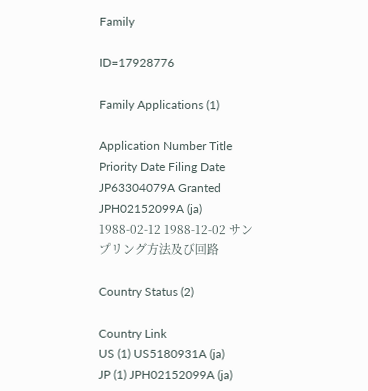Family

ID=17928776

Family Applications (1)

Application Number Title Priority Date Filing Date
JP63304079A Granted JPH02152099A (ja) 1988-02-12 1988-12-02 サンプリング方法及び回路

Country Status (2)

Country Link
US (1) US5180931A (ja)
JP (1) JPH02152099A (ja)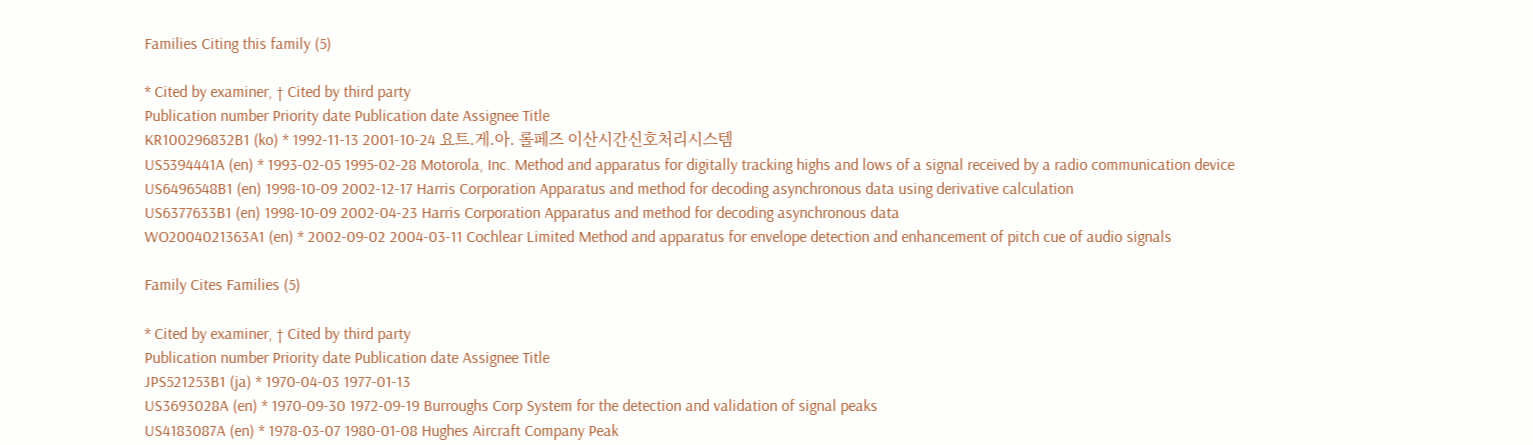Families Citing this family (5)

* Cited by examiner, † Cited by third party
Publication number Priority date Publication date Assignee Title
KR100296832B1 (ko) * 1992-11-13 2001-10-24 요트.게.아. 롤페즈 이산시간신호처리시스템
US5394441A (en) * 1993-02-05 1995-02-28 Motorola, Inc. Method and apparatus for digitally tracking highs and lows of a signal received by a radio communication device
US6496548B1 (en) 1998-10-09 2002-12-17 Harris Corporation Apparatus and method for decoding asynchronous data using derivative calculation
US6377633B1 (en) 1998-10-09 2002-04-23 Harris Corporation Apparatus and method for decoding asynchronous data
WO2004021363A1 (en) * 2002-09-02 2004-03-11 Cochlear Limited Method and apparatus for envelope detection and enhancement of pitch cue of audio signals

Family Cites Families (5)

* Cited by examiner, † Cited by third party
Publication number Priority date Publication date Assignee Title
JPS521253B1 (ja) * 1970-04-03 1977-01-13
US3693028A (en) * 1970-09-30 1972-09-19 Burroughs Corp System for the detection and validation of signal peaks
US4183087A (en) * 1978-03-07 1980-01-08 Hughes Aircraft Company Peak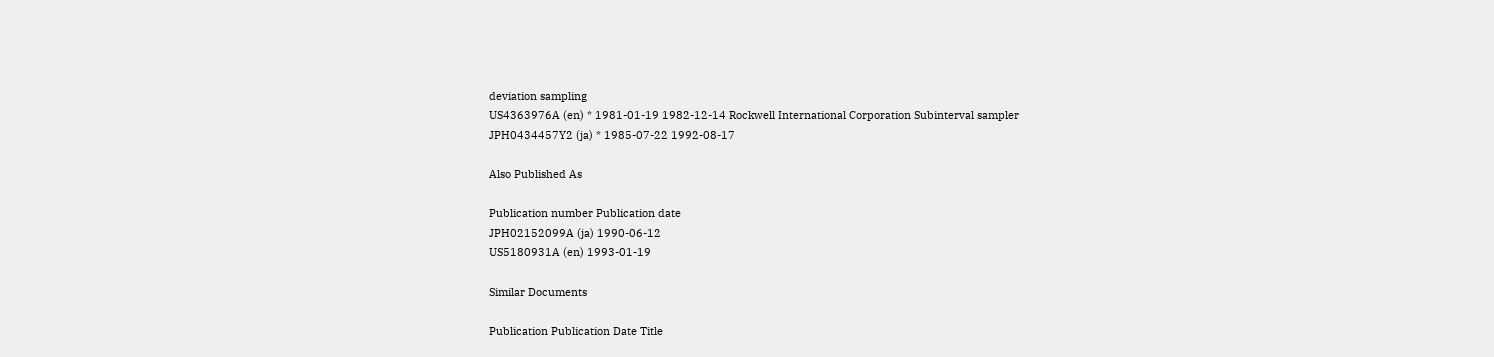deviation sampling
US4363976A (en) * 1981-01-19 1982-12-14 Rockwell International Corporation Subinterval sampler
JPH0434457Y2 (ja) * 1985-07-22 1992-08-17

Also Published As

Publication number Publication date
JPH02152099A (ja) 1990-06-12
US5180931A (en) 1993-01-19

Similar Documents

Publication Publication Date Title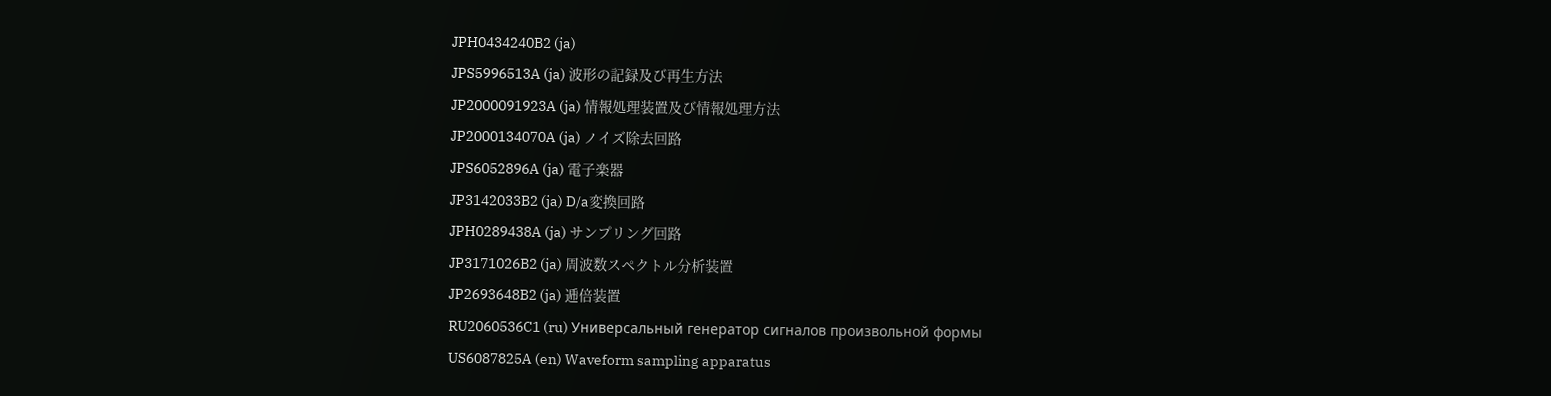JPH0434240B2 (ja)
JPS5996513A (ja) 波形の記録及び再生方法
JP2000091923A (ja) 情報処理装置及び情報処理方法
JP2000134070A (ja) ノイズ除去回路
JPS6052896A (ja) 電子楽器
JP3142033B2 (ja) D/a変換回路
JPH0289438A (ja) サンプリング回路
JP3171026B2 (ja) 周波数スペクトル分析装置
JP2693648B2 (ja) 逓倍装置
RU2060536C1 (ru) Универсальный генератор сигналов произвольной формы
US6087825A (en) Waveform sampling apparatus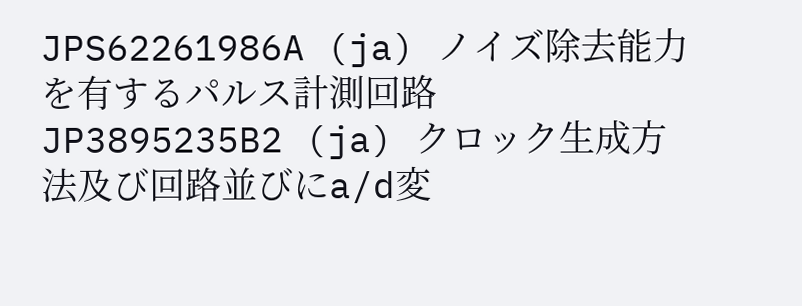JPS62261986A (ja) ノイズ除去能力を有するパルス計測回路
JP3895235B2 (ja) クロック生成方法及び回路並びにa/d変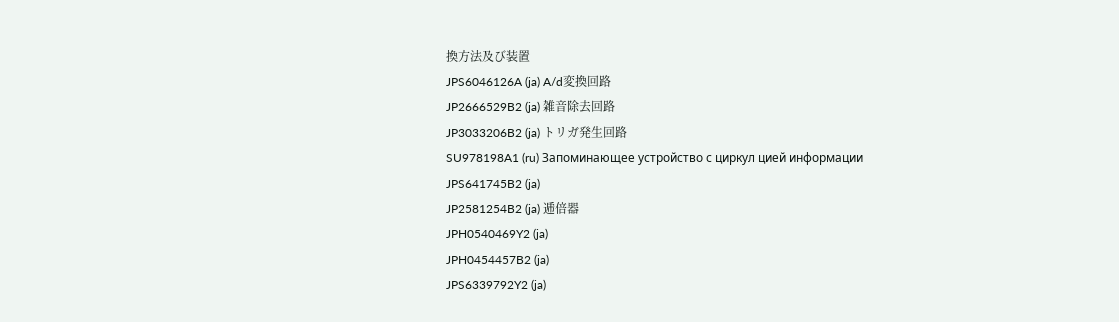換方法及び装置
JPS6046126A (ja) A/d変換回路
JP2666529B2 (ja) 雑音除去回路
JP3033206B2 (ja) トリガ発生回路
SU978198A1 (ru) Запоминающее устройство с циркул цией информации
JPS641745B2 (ja)
JP2581254B2 (ja) 逓倍器
JPH0540469Y2 (ja)
JPH0454457B2 (ja)
JPS6339792Y2 (ja)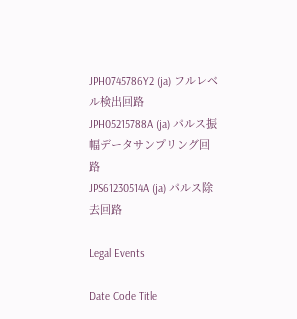JPH0745786Y2 (ja) フルレベル検出回路
JPH05215788A (ja) パルス振幅データサンプリング回路
JPS61230514A (ja) パルス除去回路

Legal Events

Date Code Title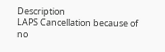Description
LAPS Cancellation because of no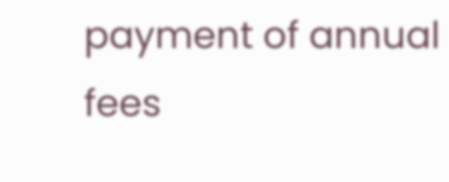payment of annual fees